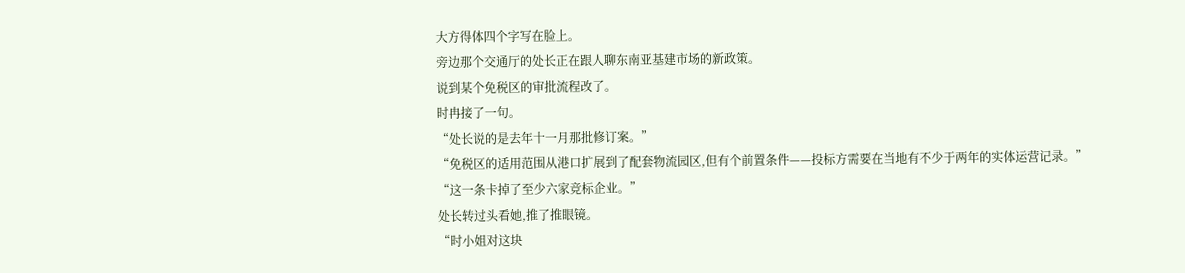大方得体四个字写在脸上。
旁边那个交通厅的处长正在跟人聊东南亚基建市场的新政策。
说到某个免税区的审批流程改了。
时冉接了一句。
“处长说的是去年十一月那批修订案。”
“免税区的适用范围从港口扩展到了配套物流园区,但有个前置条件——投标方需要在当地有不少于两年的实体运营记录。”
“这一条卡掉了至少六家竞标企业。”
处长转过头看她,推了推眼镜。
“时小姐对这块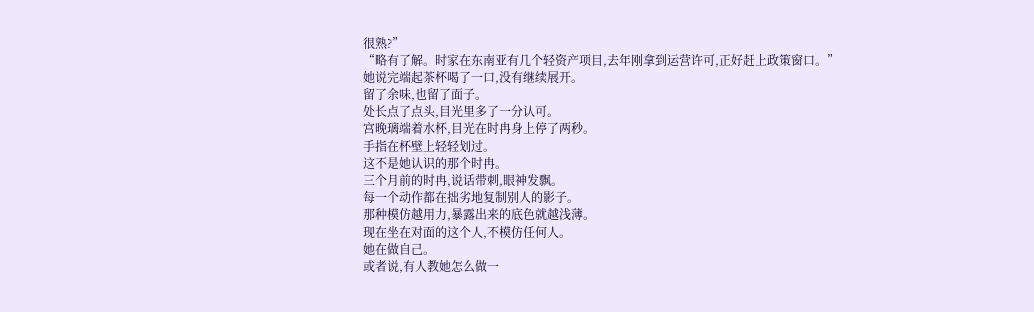很熟?”
“略有了解。时家在东南亚有几个轻资产项目,去年刚拿到运营许可,正好赶上政策窗口。”
她说完端起茶杯喝了一口,没有继续展开。
留了余味,也留了面子。
处长点了点头,目光里多了一分认可。
宫晚璃端着水杯,目光在时冉身上停了两秒。
手指在杯壁上轻轻划过。
这不是她认识的那个时冉。
三个月前的时冉,说话带刺,眼神发飘。
每一个动作都在拙劣地复制别人的影子。
那种模仿越用力,暴露出来的底色就越浅薄。
现在坐在对面的这个人,不模仿任何人。
她在做自己。
或者说,有人教她怎么做一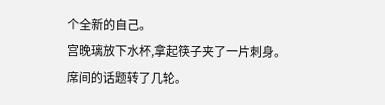个全新的自己。
宫晚璃放下水杯,拿起筷子夹了一片刺身。
席间的话题转了几轮。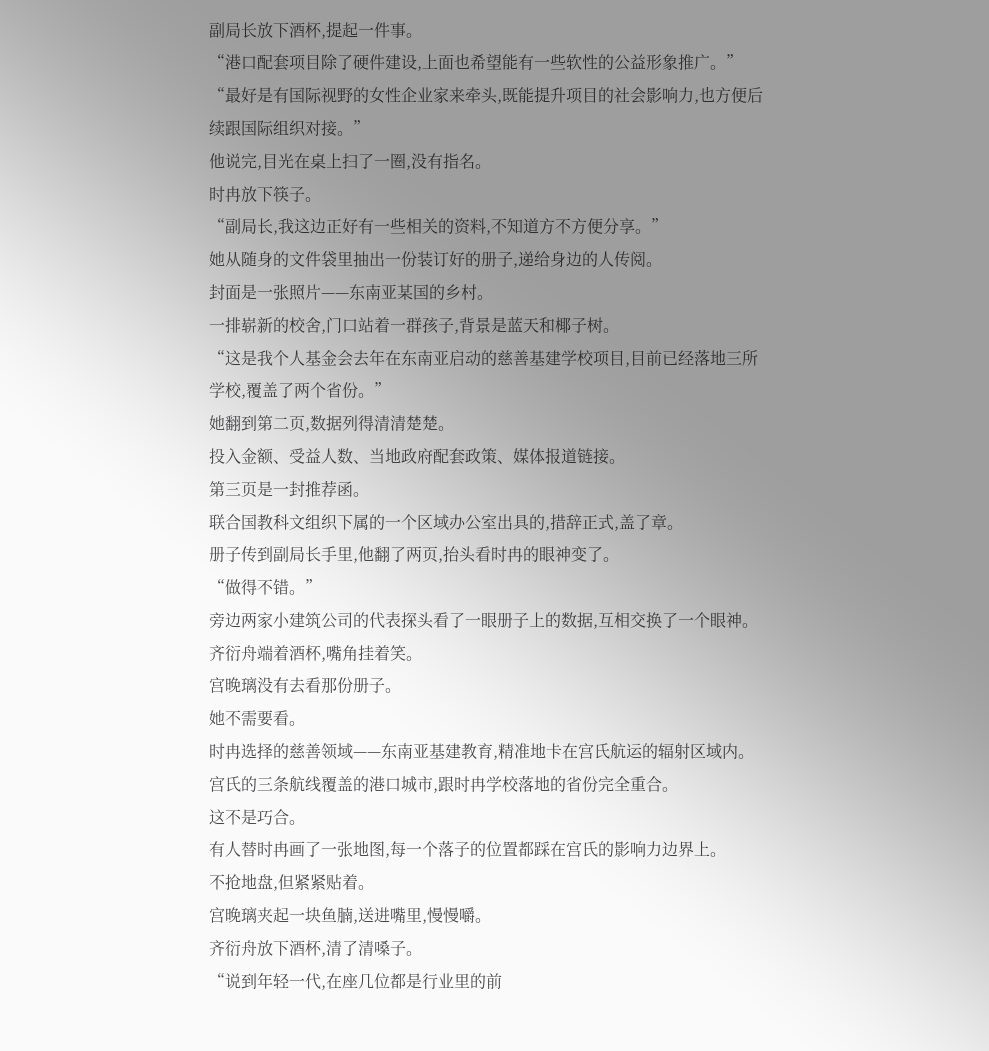副局长放下酒杯,提起一件事。
“港口配套项目除了硬件建设,上面也希望能有一些软性的公益形象推广。”
“最好是有国际视野的女性企业家来牵头,既能提升项目的社会影响力,也方便后续跟国际组织对接。”
他说完,目光在桌上扫了一圈,没有指名。
时冉放下筷子。
“副局长,我这边正好有一些相关的资料,不知道方不方便分享。”
她从随身的文件袋里抽出一份装订好的册子,递给身边的人传阅。
封面是一张照片——东南亚某国的乡村。
一排崭新的校舍,门口站着一群孩子,背景是蓝天和椰子树。
“这是我个人基金会去年在东南亚启动的慈善基建学校项目,目前已经落地三所学校,覆盖了两个省份。”
她翻到第二页,数据列得清清楚楚。
投入金额、受益人数、当地政府配套政策、媒体报道链接。
第三页是一封推荐函。
联合国教科文组织下属的一个区域办公室出具的,措辞正式,盖了章。
册子传到副局长手里,他翻了两页,抬头看时冉的眼神变了。
“做得不错。”
旁边两家小建筑公司的代表探头看了一眼册子上的数据,互相交换了一个眼神。
齐衍舟端着酒杯,嘴角挂着笑。
宫晚璃没有去看那份册子。
她不需要看。
时冉选择的慈善领域——东南亚基建教育,精准地卡在宫氏航运的辐射区域内。
宫氏的三条航线覆盖的港口城市,跟时冉学校落地的省份完全重合。
这不是巧合。
有人替时冉画了一张地图,每一个落子的位置都踩在宫氏的影响力边界上。
不抢地盘,但紧紧贴着。
宫晚璃夹起一块鱼腩,送进嘴里,慢慢嚼。
齐衍舟放下酒杯,清了清嗓子。
“说到年轻一代,在座几位都是行业里的前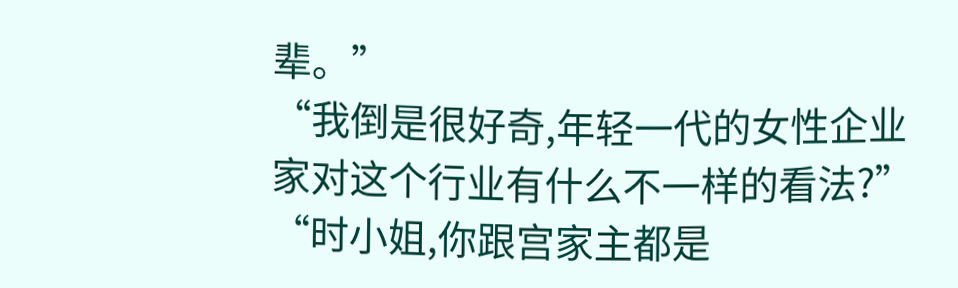辈。”
“我倒是很好奇,年轻一代的女性企业家对这个行业有什么不一样的看法?”
“时小姐,你跟宫家主都是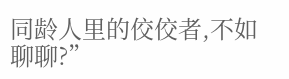同龄人里的佼佼者,不如聊聊?”